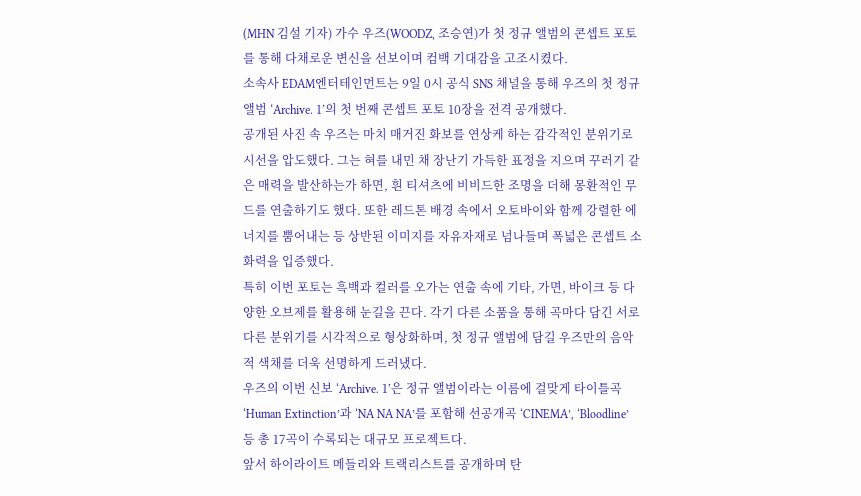(MHN 김설 기자) 가수 우즈(WOODZ, 조승연)가 첫 정규 앨범의 콘셉트 포토를 통해 다채로운 변신을 선보이며 컴백 기대감을 고조시켰다.
소속사 EDAM엔터테인먼트는 9일 0시 공식 SNS 채널을 통해 우즈의 첫 정규 앨범 ‘Archive. 1’의 첫 번째 콘셉트 포토 10장을 전격 공개했다.
공개된 사진 속 우즈는 마치 매거진 화보를 연상케 하는 감각적인 분위기로 시선을 압도했다. 그는 혀를 내민 채 장난기 가득한 표정을 지으며 꾸러기 같은 매력을 발산하는가 하면, 흰 티셔츠에 비비드한 조명을 더해 몽환적인 무드를 연출하기도 했다. 또한 레드톤 배경 속에서 오토바이와 함께 강렬한 에너지를 뿜어내는 등 상반된 이미지를 자유자재로 넘나들며 폭넓은 콘셉트 소화력을 입증했다.
특히 이번 포토는 흑백과 컬러를 오가는 연출 속에 기타, 가면, 바이크 등 다양한 오브제를 활용해 눈길을 끈다. 각기 다른 소품을 통해 곡마다 담긴 서로 다른 분위기를 시각적으로 형상화하며, 첫 정규 앨범에 담길 우즈만의 음악적 색채를 더욱 선명하게 드러냈다.
우즈의 이번 신보 ‘Archive. 1’은 정규 앨범이라는 이름에 걸맞게 타이틀곡 ‘Human Extinction’과 ‘NA NA NA’를 포함해 선공개곡 ‘CINEMA’, ‘Bloodline’ 등 총 17곡이 수록되는 대규모 프로젝트다.
앞서 하이라이트 메들리와 트랙리스트를 공개하며 탄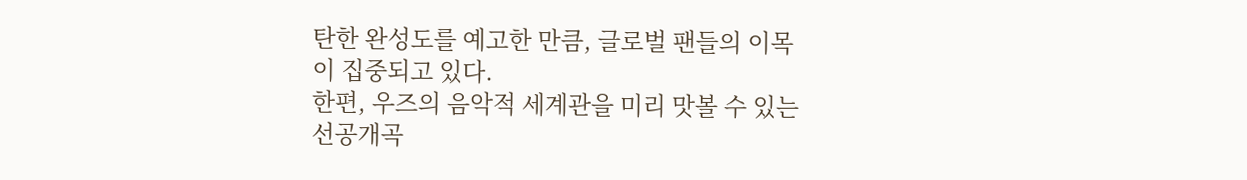탄한 완성도를 예고한 만큼, 글로벌 팬들의 이목이 집중되고 있다.
한편, 우즈의 음악적 세계관을 미리 맛볼 수 있는 선공개곡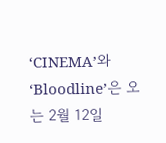‘CINEMA’와 ‘Bloodline’은 오는 2월 12일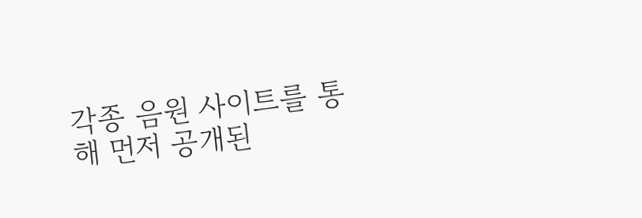각종 음원 사이트를 통해 먼저 공개된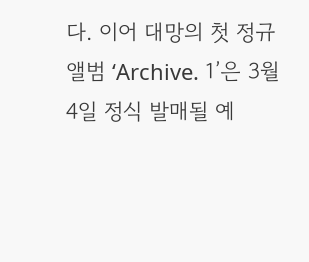다. 이어 대망의 첫 정규 앨범 ‘Archive. 1’은 3월 4일 정식 발매될 예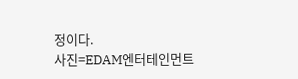정이다.
사진=EDAM엔터테인먼트